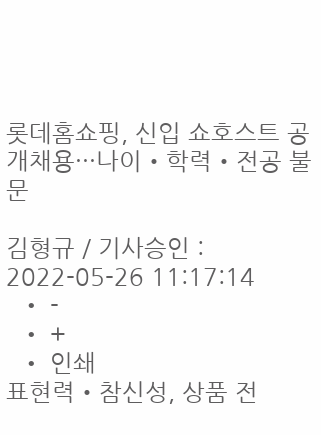롯데홈쇼핑, 신입 쇼호스트 공개채용···나이‧학력‧전공 불문

김형규 / 기사승인 : 2022-05-26 11:17:14
  • -
  • +
  • 인쇄
표현력‧참신성, 상품 전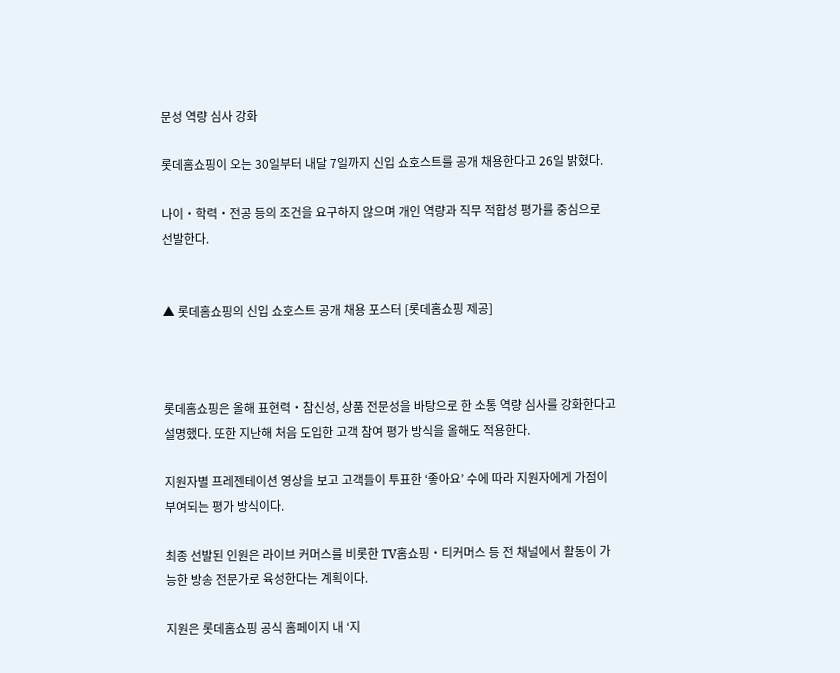문성 역량 심사 강화

롯데홈쇼핑이 오는 30일부터 내달 7일까지 신입 쇼호스트를 공개 채용한다고 26일 밝혔다.

나이‧학력‧전공 등의 조건을 요구하지 않으며 개인 역량과 직무 적합성 평가를 중심으로 선발한다.


▲ 롯데홈쇼핑의 신입 쇼호스트 공개 채용 포스터 [롯데홈쇼핑 제공]



롯데홈쇼핑은 올해 표현력‧참신성, 상품 전문성을 바탕으로 한 소통 역량 심사를 강화한다고 설명했다. 또한 지난해 처음 도입한 고객 참여 평가 방식을 올해도 적용한다.

지원자별 프레젠테이션 영상을 보고 고객들이 투표한 ‘좋아요’ 수에 따라 지원자에게 가점이 부여되는 평가 방식이다.

최종 선발된 인원은 라이브 커머스를 비롯한 TV홈쇼핑‧티커머스 등 전 채널에서 활동이 가능한 방송 전문가로 육성한다는 계획이다.

지원은 롯데홈쇼핑 공식 홈페이지 내 ‘지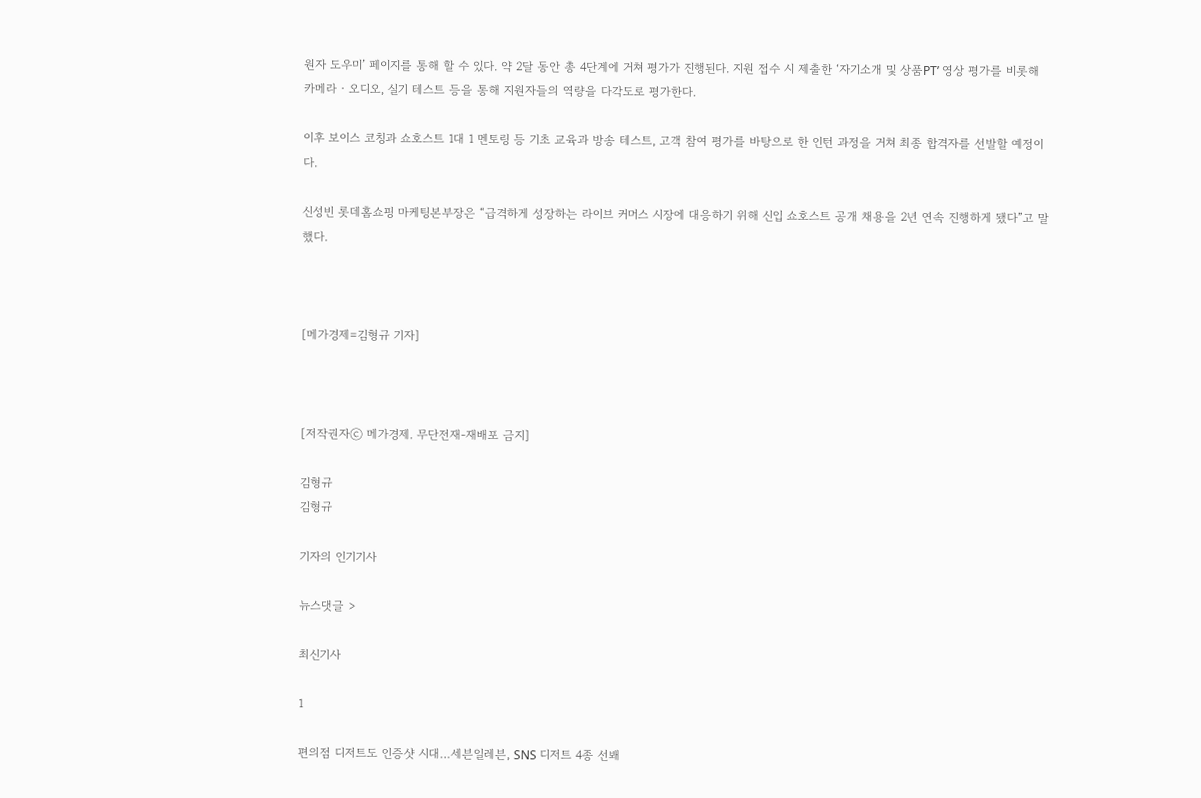원자 도우미’ 페이지를 통해 할 수 있다. 약 2달 동안 총 4단계에 거쳐 평가가 진행된다. 지원 접수 시 제출한 ‘자기소개 및 상품PT’ 영상 평가를 비롯해 카메라‧오디오, 실기 테스트 등을 통해 지원자들의 역량을 다각도로 평가한다.

이후 보이스 코칭과 쇼호스트 1대 1 멘토링 등 기초 교육과 방송 테스트, 고객 참여 평가를 바탕으로 한 인턴 과정을 거쳐 최종 합격자를 선발할 예정이다.

신성빈 롯데홈쇼핑 마케팅본부장은 “급격하게 성장하는 라이브 커머스 시장에 대응하기 위해 신입 쇼호스트 공개 채용을 2년 연속 진행하게 됐다”고 말했다.



[메가경제=김형규 기자]



[저작권자ⓒ 메가경제. 무단전재-재배포 금지]

김형규
김형규

기자의 인기기사

뉴스댓글 >

최신기사

1

편의점 디저트도 인증샷 시대…세븐일레븐, SNS 디저트 4종 선봬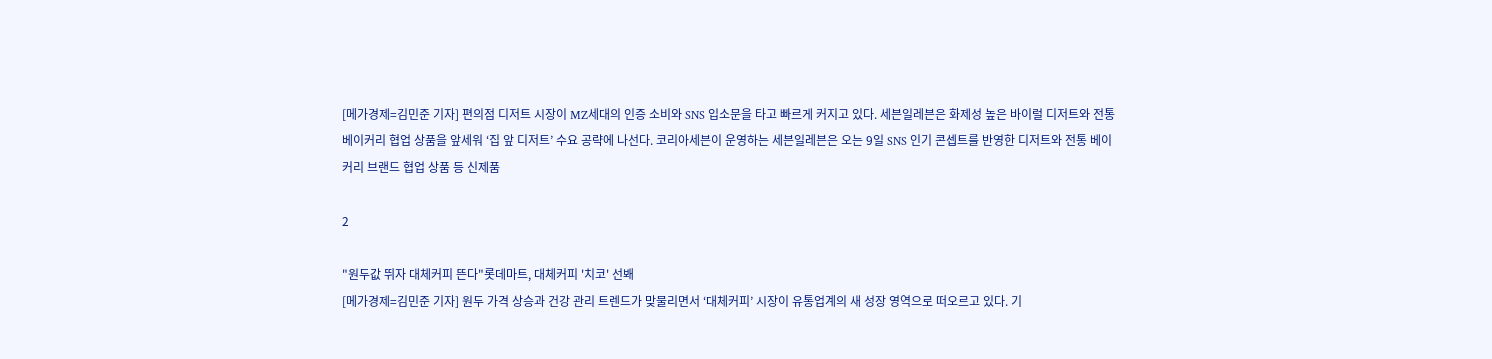[메가경제=김민준 기자] 편의점 디저트 시장이 MZ세대의 인증 소비와 SNS 입소문을 타고 빠르게 커지고 있다. 세븐일레븐은 화제성 높은 바이럴 디저트와 전통 베이커리 협업 상품을 앞세워 ‘집 앞 디저트’ 수요 공략에 나선다. 코리아세븐이 운영하는 세븐일레븐은 오는 9일 SNS 인기 콘셉트를 반영한 디저트와 전통 베이커리 브랜드 협업 상품 등 신제품

2

"원두값 뛰자 대체커피 뜬다"롯데마트, 대체커피 '치코' 선봬
[메가경제=김민준 기자] 원두 가격 상승과 건강 관리 트렌드가 맞물리면서 ‘대체커피’ 시장이 유통업계의 새 성장 영역으로 떠오르고 있다. 기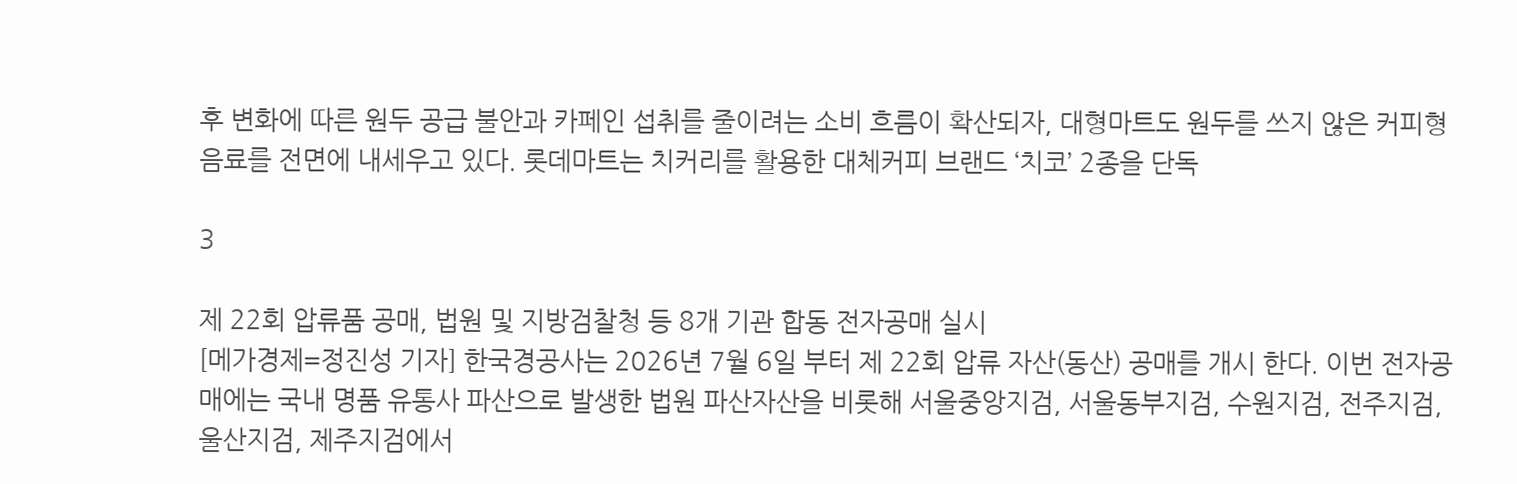후 변화에 따른 원두 공급 불안과 카페인 섭취를 줄이려는 소비 흐름이 확산되자, 대형마트도 원두를 쓰지 않은 커피형 음료를 전면에 내세우고 있다. 롯데마트는 치커리를 활용한 대체커피 브랜드 ‘치코’ 2종을 단독

3

제 22회 압류품 공매, 법원 및 지방검찰청 등 8개 기관 합동 전자공매 실시
[메가경제=정진성 기자] 한국경공사는 2026년 7월 6일 부터 제 22회 압류 자산(동산) 공매를 개시 한다. 이번 전자공매에는 국내 명품 유통사 파산으로 발생한 법원 파산자산을 비롯해 서울중앙지검, 서울동부지검, 수원지검, 전주지검, 울산지검, 제주지검에서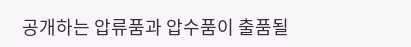공개하는 압류품과 압수품이 출품될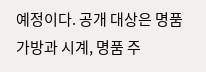예정이다. 공개 대상은 명품 가방과 시계, 명품 주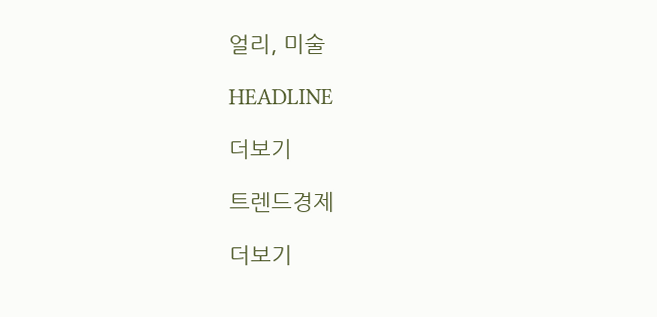얼리, 미술

HEADLINE

더보기

트렌드경제

더보기